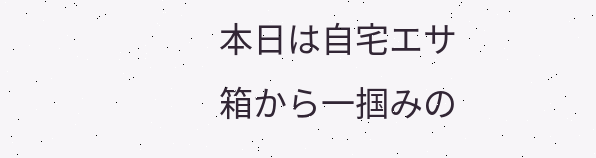本日は自宅エサ箱から一掴みの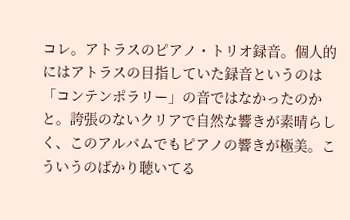コレ。アトラスのピアノ・トリオ録音。個人的にはアトラスの目指していた録音というのは「コンテンポラリー」の音ではなかったのかと。誇張のないクリアで自然な響きが素晴らしく、このアルバムでもピアノの響きが極美。こういうのばかり聴いてる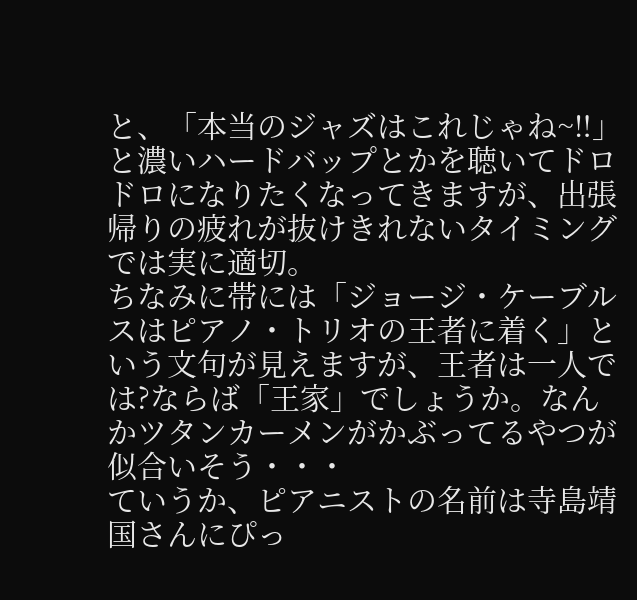と、「本当のジャズはこれじゃね~‼」と濃いハードバップとかを聴いてドロドロになりたくなってきますが、出張帰りの疲れが抜けきれないタイミングでは実に適切。
ちなみに帯には「ジョージ・ケーブルスはピアノ・トリオの王者に着く」という文句が見えますが、王者は一人では?ならば「王家」でしょうか。なんかツタンカーメンがかぶってるやつが似合いそう・・・
ていうか、ピアニストの名前は寺島靖国さんにぴっ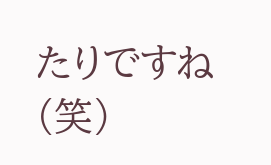たりですね(笑)